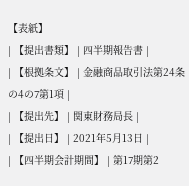【表紙】
| 【提出書類】 | 四半期報告書 |
| 【根拠条文】 | 金融商品取引法第24条の4の7第1項 |
| 【提出先】 | 関東財務局長 |
| 【提出日】 | 2021年5月13日 |
| 【四半期会計期間】 | 第17期第2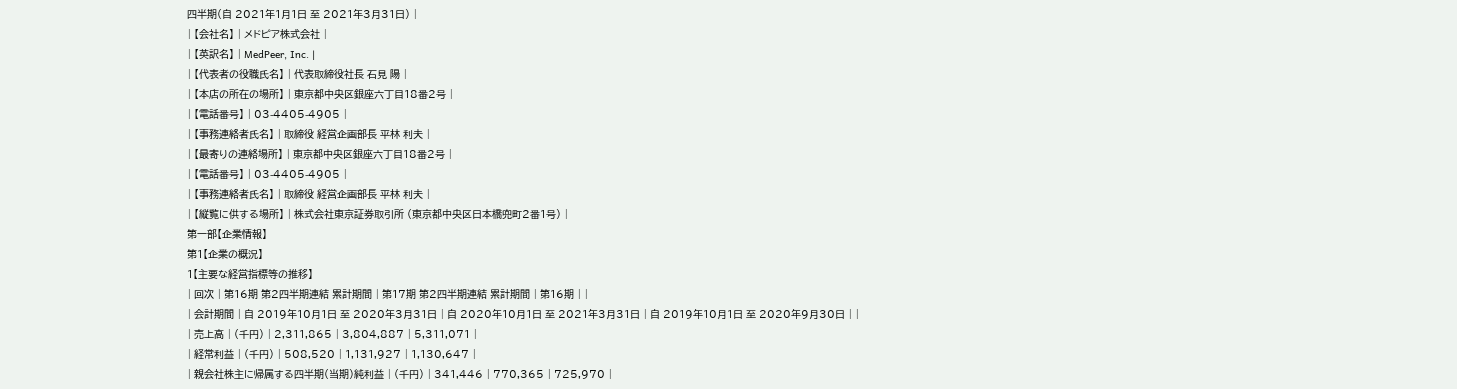四半期(自 2021年1月1日 至 2021年3月31日) |
| 【会社名】 | メドピア株式会社 |
| 【英訳名】 | MedPeer, Inc. |
| 【代表者の役職氏名】 | 代表取締役社長 石見 陽 |
| 【本店の所在の場所】 | 東京都中央区銀座六丁目18番2号 |
| 【電話番号】 | 03-4405-4905 |
| 【事務連絡者氏名】 | 取締役 経営企画部長 平林 利夫 |
| 【最寄りの連絡場所】 | 東京都中央区銀座六丁目18番2号 |
| 【電話番号】 | 03-4405-4905 |
| 【事務連絡者氏名】 | 取締役 経営企画部長 平林 利夫 |
| 【縦覧に供する場所】 | 株式会社東京証券取引所 (東京都中央区日本橋兜町2番1号) |
第一部【企業情報】
第1【企業の概況】
1【主要な経営指標等の推移】
| 回次 | 第16期 第2四半期連結 累計期間 | 第17期 第2四半期連結 累計期間 | 第16期 | |
| 会計期間 | 自 2019年10月1日 至 2020年3月31日 | 自 2020年10月1日 至 2021年3月31日 | 自 2019年10月1日 至 2020年9月30日 | |
| 売上高 | (千円) | 2,311,865 | 3,804,887 | 5,311,071 |
| 経常利益 | (千円) | 508,520 | 1,131,927 | 1,130,647 |
| 親会社株主に帰属する四半期(当期)純利益 | (千円) | 341,446 | 770,365 | 725,970 |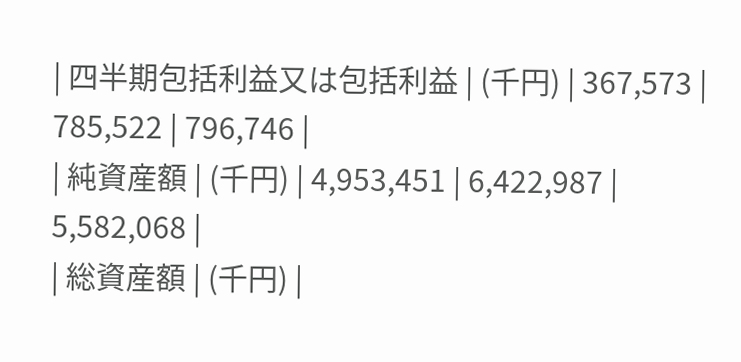| 四半期包括利益又は包括利益 | (千円) | 367,573 | 785,522 | 796,746 |
| 純資産額 | (千円) | 4,953,451 | 6,422,987 | 5,582,068 |
| 総資産額 | (千円) |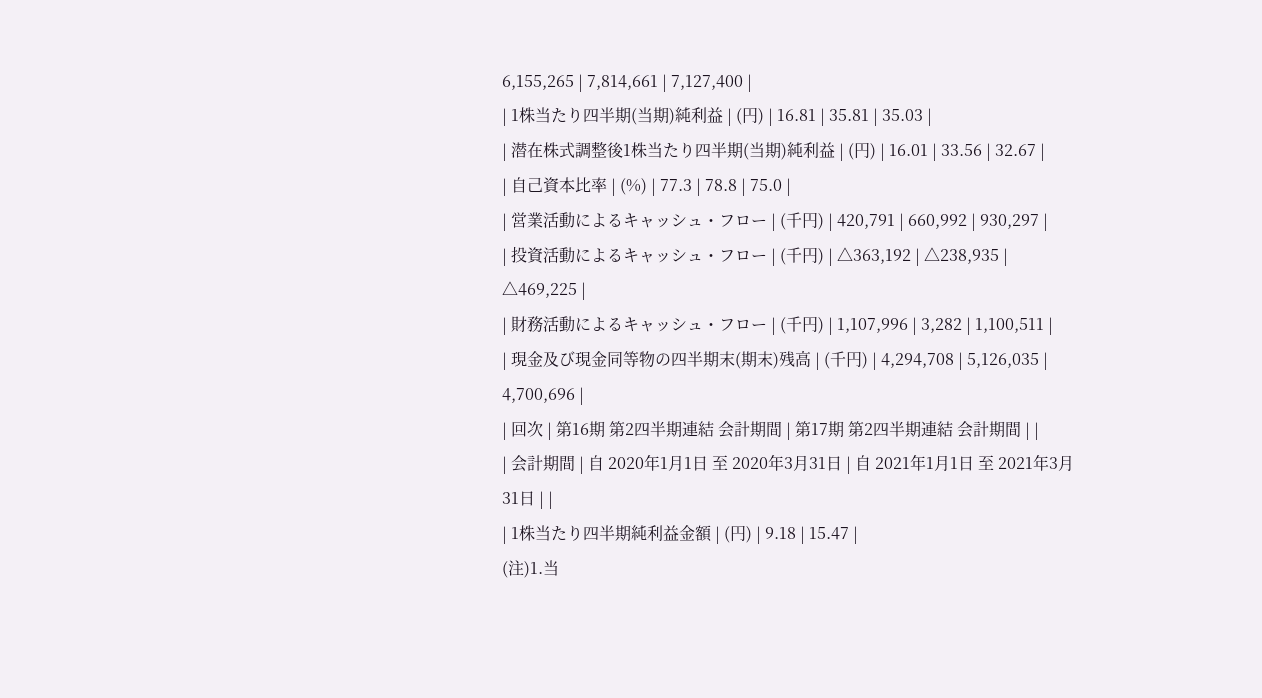6,155,265 | 7,814,661 | 7,127,400 |
| 1株当たり四半期(当期)純利益 | (円) | 16.81 | 35.81 | 35.03 |
| 潜在株式調整後1株当たり四半期(当期)純利益 | (円) | 16.01 | 33.56 | 32.67 |
| 自己資本比率 | (%) | 77.3 | 78.8 | 75.0 |
| 営業活動によるキャッシュ・フロー | (千円) | 420,791 | 660,992 | 930,297 |
| 投資活動によるキャッシュ・フロー | (千円) | △363,192 | △238,935 | △469,225 |
| 財務活動によるキャッシュ・フロー | (千円) | 1,107,996 | 3,282 | 1,100,511 |
| 現金及び現金同等物の四半期末(期末)残高 | (千円) | 4,294,708 | 5,126,035 | 4,700,696 |
| 回次 | 第16期 第2四半期連結 会計期間 | 第17期 第2四半期連結 会計期間 | |
| 会計期間 | 自 2020年1月1日 至 2020年3月31日 | 自 2021年1月1日 至 2021年3月31日 | |
| 1株当たり四半期純利益金額 | (円) | 9.18 | 15.47 |
(注)1.当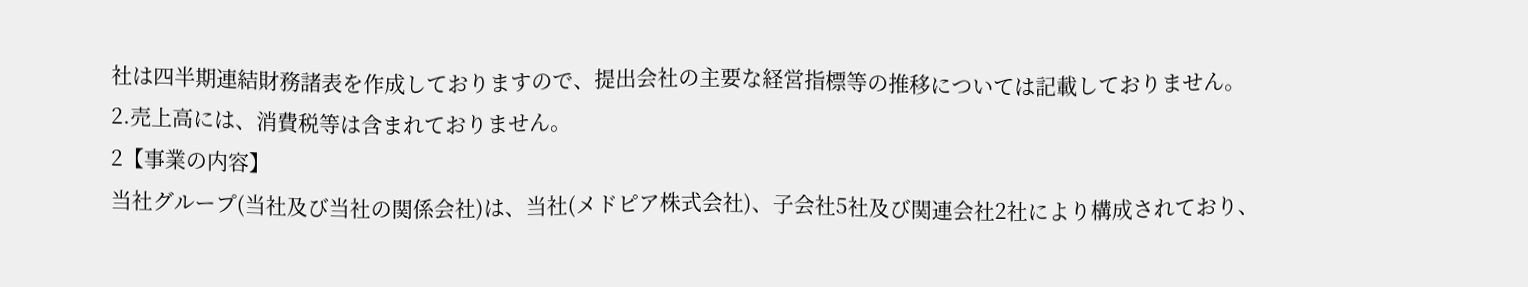社は四半期連結財務諸表を作成しておりますので、提出会社の主要な経営指標等の推移については記載しておりません。
2.売上高には、消費税等は含まれておりません。
2【事業の内容】
当社グループ(当社及び当社の関係会社)は、当社(メドピア株式会社)、子会社5社及び関連会社2社により構成されており、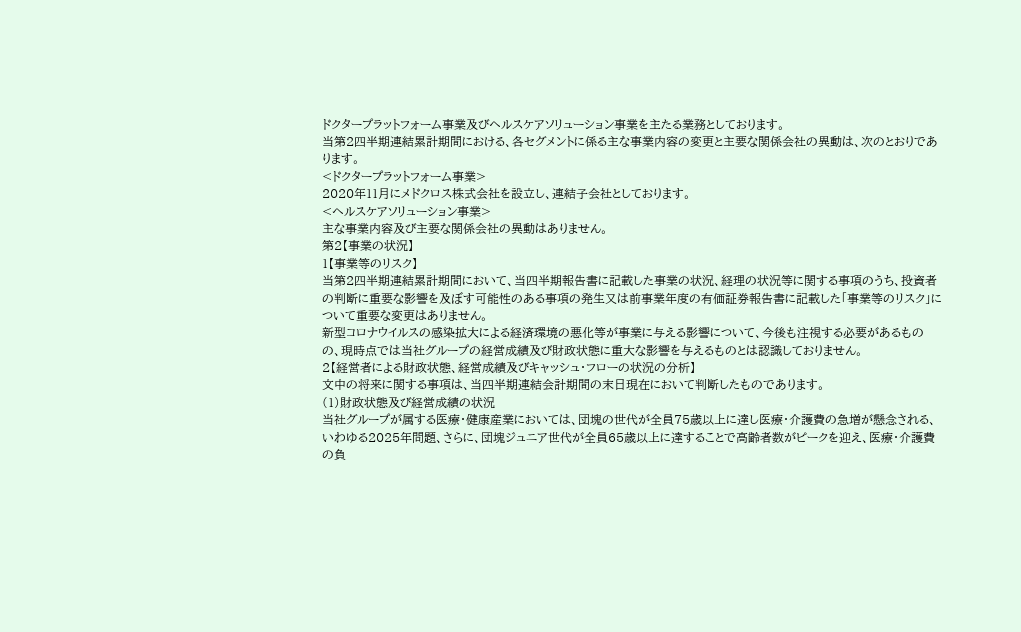ドクタープラットフォーム事業及びヘルスケアソリューション事業を主たる業務としております。
当第2四半期連結累計期間における、各セグメントに係る主な事業内容の変更と主要な関係会社の異動は、次のとおりであります。
<ドクタープラットフォーム事業>
2020年11月にメドクロス株式会社を設立し、連結子会社としております。
<ヘルスケアソリューション事業>
主な事業内容及び主要な関係会社の異動はありません。
第2【事業の状況】
1【事業等のリスク】
当第2四半期連結累計期間において、当四半期報告書に記載した事業の状況、経理の状況等に関する事項のうち、投資者の判断に重要な影響を及ぼす可能性のある事項の発生又は前事業年度の有価証券報告書に記載した「事業等のリスク」について重要な変更はありません。
新型コロナウイルスの感染拡大による経済環境の悪化等が事業に与える影響について、今後も注視する必要があるものの、現時点では当社グループの経営成績及び財政状態に重大な影響を与えるものとは認識しておりません。
2【経営者による財政状態、経営成績及びキャッシュ・フローの状況の分析】
文中の将来に関する事項は、当四半期連結会計期間の末日現在において判断したものであります。
(1)財政状態及び経営成績の状況
当社グループが属する医療・健康産業においては、団塊の世代が全員75歳以上に達し医療・介護費の急増が懸念される、いわゆる2025年問題、さらに、団塊ジュニア世代が全員65歳以上に達することで高齢者数がピークを迎え、医療・介護費の負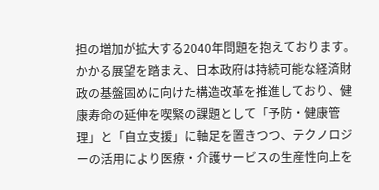担の増加が拡大する2040年問題を抱えております。かかる展望を踏まえ、日本政府は持続可能な経済財政の基盤固めに向けた構造改革を推進しており、健康寿命の延伸を喫緊の課題として「予防・健康管理」と「自立支援」に軸足を置きつつ、テクノロジーの活用により医療・介護サービスの生産性向上を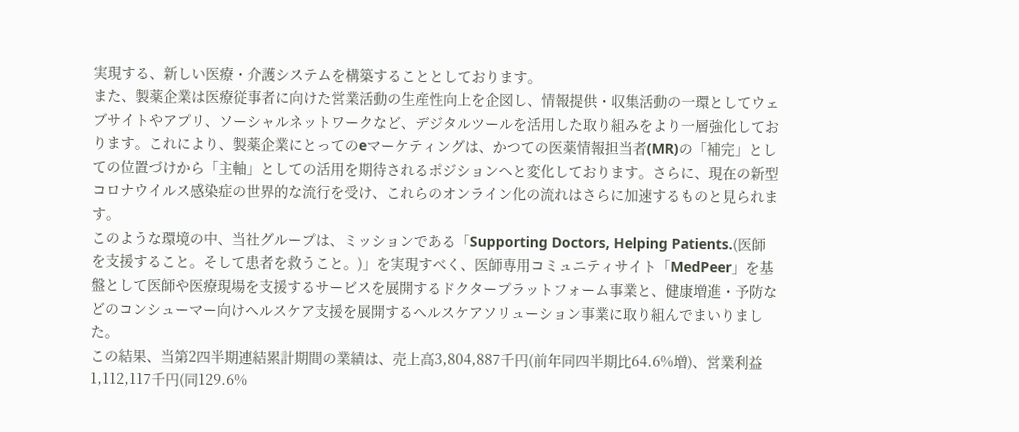実現する、新しい医療・介護システムを構築することとしております。
また、製薬企業は医療従事者に向けた営業活動の生産性向上を企図し、情報提供・収集活動の一環としてウェブサイトやアプリ、ソーシャルネットワークなど、デジタルツールを活用した取り組みをより一層強化しております。これにより、製薬企業にとってのeマーケティングは、かつての医薬情報担当者(MR)の「補完」としての位置づけから「主軸」としての活用を期待されるポジションへと変化しております。さらに、現在の新型コロナウイルス感染症の世界的な流行を受け、これらのオンライン化の流れはさらに加速するものと見られます。
このような環境の中、当社グループは、ミッションである「Supporting Doctors, Helping Patients.(医師を支援すること。そして患者を救うこと。)」を実現すべく、医師専用コミュニティサイト「MedPeer」を基盤として医師や医療現場を支援するサービスを展開するドクタープラットフォーム事業と、健康増進・予防などのコンシューマー向けヘルスケア支援を展開するヘルスケアソリューション事業に取り組んでまいりました。
この結果、当第2四半期連結累計期間の業績は、売上高3,804,887千円(前年同四半期比64.6%増)、営業利益1,112,117千円(同129.6%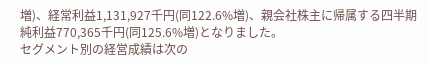増)、経常利益1,131,927千円(同122.6%増)、親会社株主に帰属する四半期純利益770,365千円(同125.6%増)となりました。
セグメント別の経営成績は次の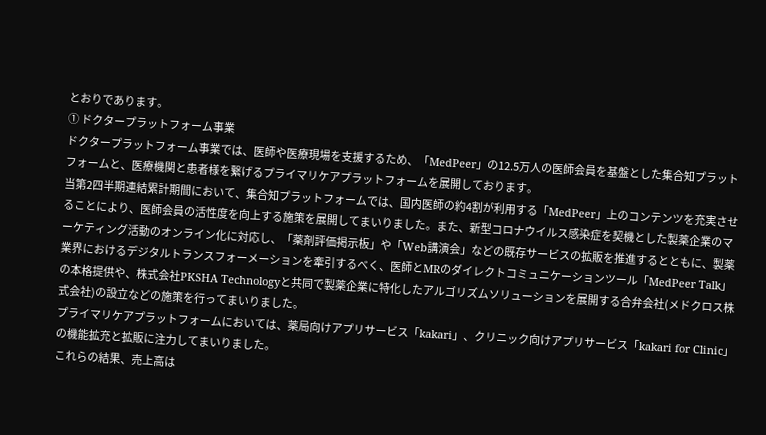とおりであります。
① ドクタープラットフォーム事業
ドクタープラットフォーム事業では、医師や医療現場を支援するため、「MedPeer」の12.5万人の医師会員を基盤とした集合知プラットフォームと、医療機関と患者様を繋げるプライマリケアプラットフォームを展開しております。
当第2四半期連結累計期間において、集合知プラットフォームでは、国内医師の約4割が利用する「MedPeer」上のコンテンツを充実させることにより、医師会員の活性度を向上する施策を展開してまいりました。また、新型コロナウイルス感染症を契機とした製薬企業のマーケティング活動のオンライン化に対応し、「薬剤評価掲示板」や「Web講演会」などの既存サービスの拡販を推進するとともに、製薬業界におけるデジタルトランスフォーメーションを牽引するべく、医師とMRのダイレクトコミュニケーションツール「MedPeer Talk」の本格提供や、株式会社PKSHA Technologyと共同で製薬企業に特化したアルゴリズムソリューションを展開する合弁会社(メドクロス株式会社)の設立などの施策を行ってまいりました。
プライマリケアプラットフォームにおいては、薬局向けアプリサービス「kakari」、クリニック向けアプリサービス「kakari for Clinic」の機能拡充と拡販に注力してまいりました。
これらの結果、売上高は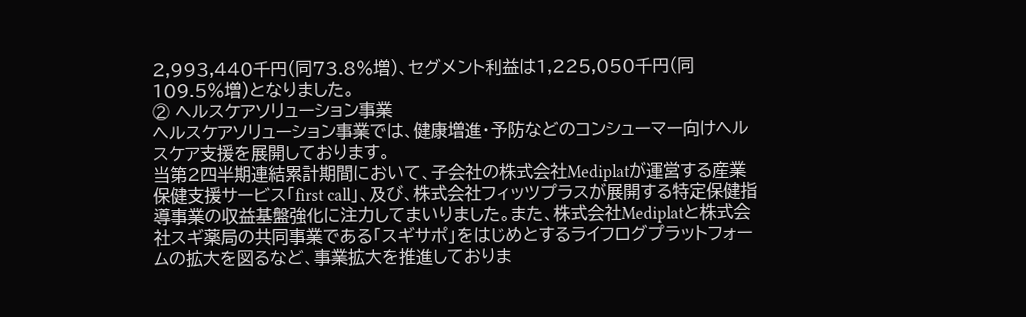2,993,440千円(同73.8%増)、セグメント利益は1,225,050千円(同109.5%増)となりました。
② ヘルスケアソリューション事業
ヘルスケアソリューション事業では、健康増進・予防などのコンシューマー向けヘルスケア支援を展開しております。
当第2四半期連結累計期間において、子会社の株式会社Mediplatが運営する産業保健支援サービス「first call」、及び、株式会社フィッツプラスが展開する特定保健指導事業の収益基盤強化に注力してまいりました。また、株式会社Mediplatと株式会社スギ薬局の共同事業である「スギサポ」をはじめとするライフログプラットフォームの拡大を図るなど、事業拡大を推進しておりま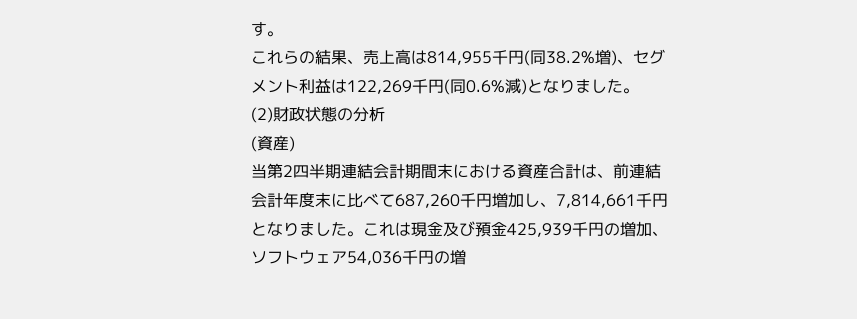す。
これらの結果、売上高は814,955千円(同38.2%増)、セグメント利益は122,269千円(同0.6%減)となりました。
(2)財政状態の分析
(資産)
当第2四半期連結会計期間末における資産合計は、前連結会計年度末に比べて687,260千円増加し、7,814,661千円となりました。これは現金及び預金425,939千円の増加、ソフトウェア54,036千円の増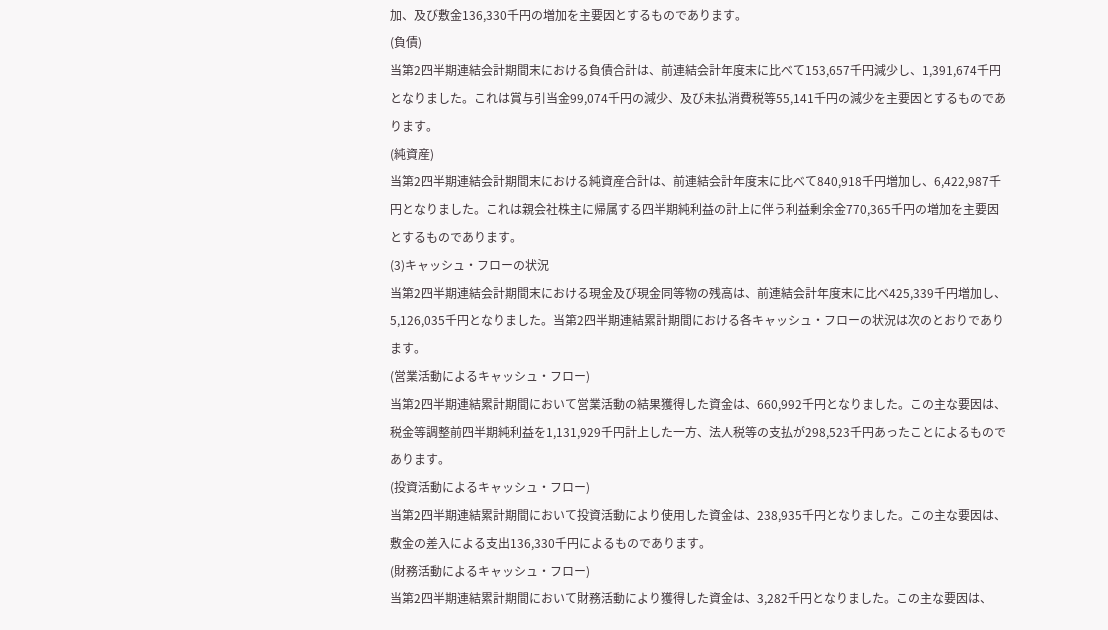加、及び敷金136,330千円の増加を主要因とするものであります。
(負債)
当第2四半期連結会計期間末における負債合計は、前連結会計年度末に比べて153,657千円減少し、1,391,674千円となりました。これは賞与引当金99,074千円の減少、及び未払消費税等55,141千円の減少を主要因とするものであります。
(純資産)
当第2四半期連結会計期間末における純資産合計は、前連結会計年度末に比べて840,918千円増加し、6,422,987千円となりました。これは親会社株主に帰属する四半期純利益の計上に伴う利益剰余金770,365千円の増加を主要因とするものであります。
(3)キャッシュ・フローの状況
当第2四半期連結会計期間末における現金及び現金同等物の残高は、前連結会計年度末に比べ425,339千円増加し、5,126,035千円となりました。当第2四半期連結累計期間における各キャッシュ・フローの状況は次のとおりであります。
(営業活動によるキャッシュ・フロー)
当第2四半期連結累計期間において営業活動の結果獲得した資金は、660,992千円となりました。この主な要因は、税金等調整前四半期純利益を1,131,929千円計上した一方、法人税等の支払が298,523千円あったことによるものであります。
(投資活動によるキャッシュ・フロー)
当第2四半期連結累計期間において投資活動により使用した資金は、238,935千円となりました。この主な要因は、敷金の差入による支出136,330千円によるものであります。
(財務活動によるキャッシュ・フロー)
当第2四半期連結累計期間において財務活動により獲得した資金は、3,282千円となりました。この主な要因は、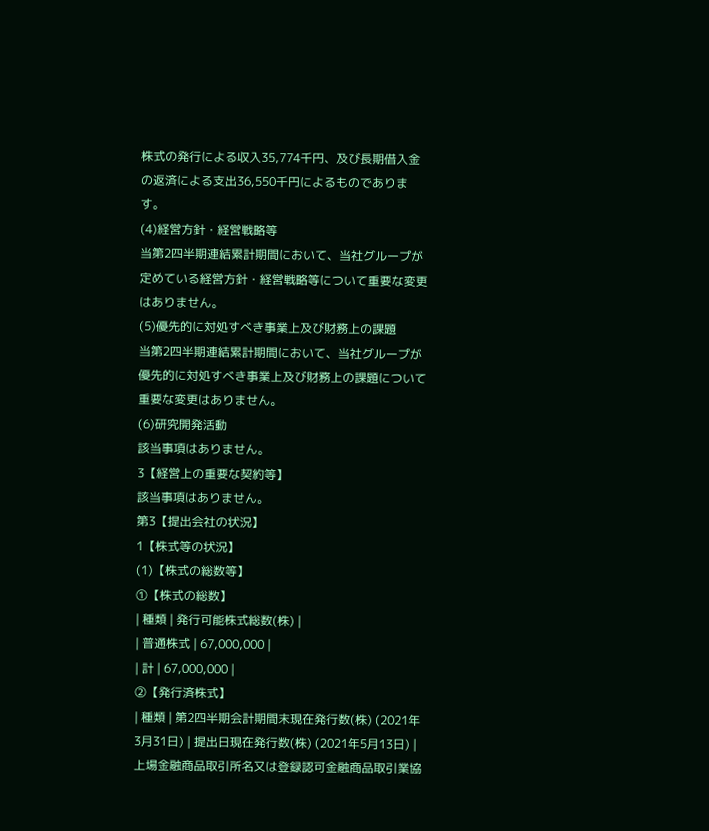株式の発行による収入35,774千円、及び長期借入金の返済による支出36,550千円によるものであります。
(4)経営方針・経営戦略等
当第2四半期連結累計期間において、当社グループが定めている経営方針・経営戦略等について重要な変更はありません。
(5)優先的に対処すべき事業上及び財務上の課題
当第2四半期連結累計期間において、当社グループが優先的に対処すべき事業上及び財務上の課題について重要な変更はありません。
(6)研究開発活動
該当事項はありません。
3【経営上の重要な契約等】
該当事項はありません。
第3【提出会社の状況】
1【株式等の状況】
(1)【株式の総数等】
①【株式の総数】
| 種類 | 発行可能株式総数(株) |
| 普通株式 | 67,000,000 |
| 計 | 67,000,000 |
②【発行済株式】
| 種類 | 第2四半期会計期間末現在発行数(株) (2021年3月31日) | 提出日現在発行数(株) (2021年5月13日) | 上場金融商品取引所名又は登録認可金融商品取引業協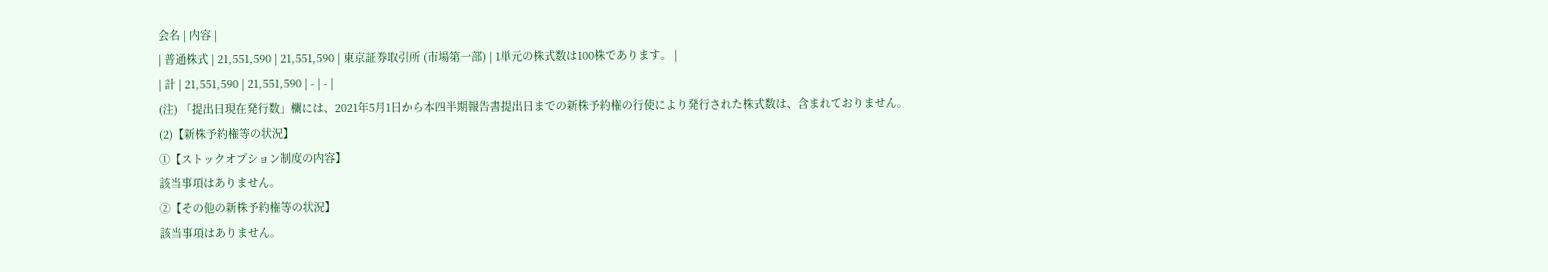会名 | 内容 |
| 普通株式 | 21,551,590 | 21,551,590 | 東京証券取引所 (市場第一部) | 1単元の株式数は100株であります。 |
| 計 | 21,551,590 | 21,551,590 | - | - |
(注) 「提出日現在発行数」欄には、2021年5月1日から本四半期報告書提出日までの新株予約権の行使により発行された株式数は、含まれておりません。
(2)【新株予約権等の状況】
①【ストックオプション制度の内容】
該当事項はありません。
②【その他の新株予約権等の状況】
該当事項はありません。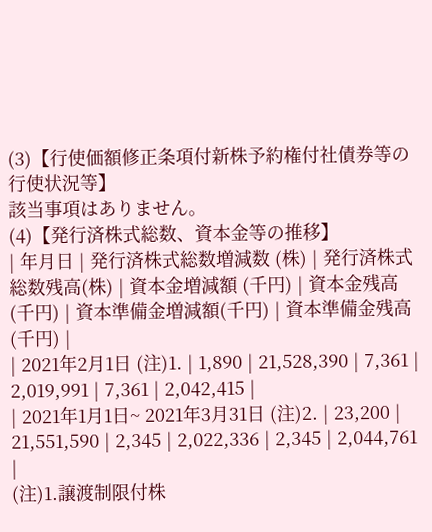(3)【行使価額修正条項付新株予約権付社債券等の行使状況等】
該当事項はありません。
(4)【発行済株式総数、資本金等の推移】
| 年月日 | 発行済株式総数増減数 (株) | 発行済株式総数残高(株) | 資本金増減額 (千円) | 資本金残高 (千円) | 資本準備金増減額(千円) | 資本準備金残高(千円) |
| 2021年2月1日 (注)1. | 1,890 | 21,528,390 | 7,361 | 2,019,991 | 7,361 | 2,042,415 |
| 2021年1月1日~ 2021年3月31日 (注)2. | 23,200 | 21,551,590 | 2,345 | 2,022,336 | 2,345 | 2,044,761 |
(注)1.譲渡制限付株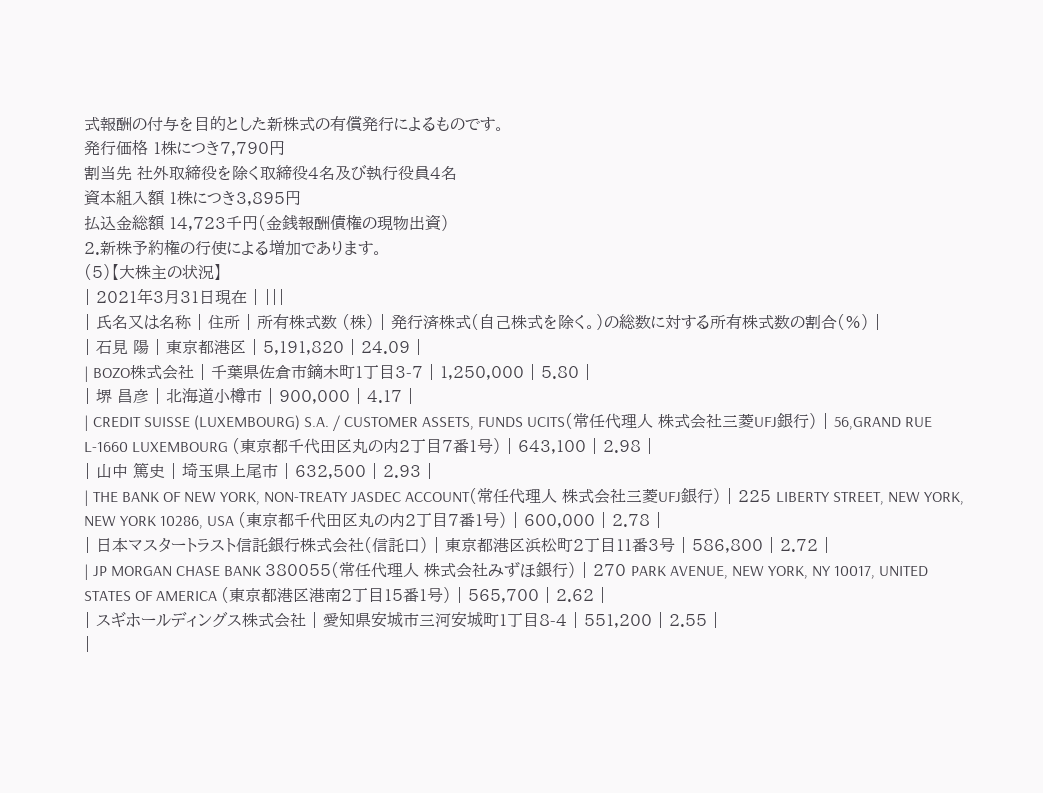式報酬の付与を目的とした新株式の有償発行によるものです。
発行価格 1株につき7,790円
割当先 社外取締役を除く取締役4名及び執行役員4名
資本組入額 1株につき3,895円
払込金総額 14,723千円(金銭報酬債権の現物出資)
2.新株予約権の行使による増加であります。
(5)【大株主の状況】
| 2021年3月31日現在 | |||
| 氏名又は名称 | 住所 | 所有株式数 (株) | 発行済株式(自己株式を除く。)の総数に対する所有株式数の割合(%) |
| 石見 陽 | 東京都港区 | 5,191,820 | 24.09 |
| BOZO株式会社 | 千葉県佐倉市鏑木町1丁目3-7 | 1,250,000 | 5.80 |
| 堺 昌彦 | 北海道小樽市 | 900,000 | 4.17 |
| CREDIT SUISSE (LUXEMBOURG) S.A. / CUSTOMER ASSETS, FUNDS UCITS(常任代理人 株式会社三菱UFJ銀行) | 56,GRAND RUE L-1660 LUXEMBOURG (東京都千代田区丸の内2丁目7番1号) | 643,100 | 2.98 |
| 山中 篤史 | 埼玉県上尾市 | 632,500 | 2.93 |
| THE BANK OF NEW YORK, NON-TREATY JASDEC ACCOUNT(常任代理人 株式会社三菱UFJ銀行) | 225 LIBERTY STREET, NEW YORK, NEW YORK 10286, USA (東京都千代田区丸の内2丁目7番1号) | 600,000 | 2.78 |
| 日本マスタートラスト信託銀行株式会社(信託口) | 東京都港区浜松町2丁目11番3号 | 586,800 | 2.72 |
| JP MORGAN CHASE BANK 380055(常任代理人 株式会社みずほ銀行) | 270 PARK AVENUE, NEW YORK, NY 10017, UNITED STATES OF AMERICA (東京都港区港南2丁目15番1号) | 565,700 | 2.62 |
| スギホールディングス株式会社 | 愛知県安城市三河安城町1丁目8-4 | 551,200 | 2.55 |
|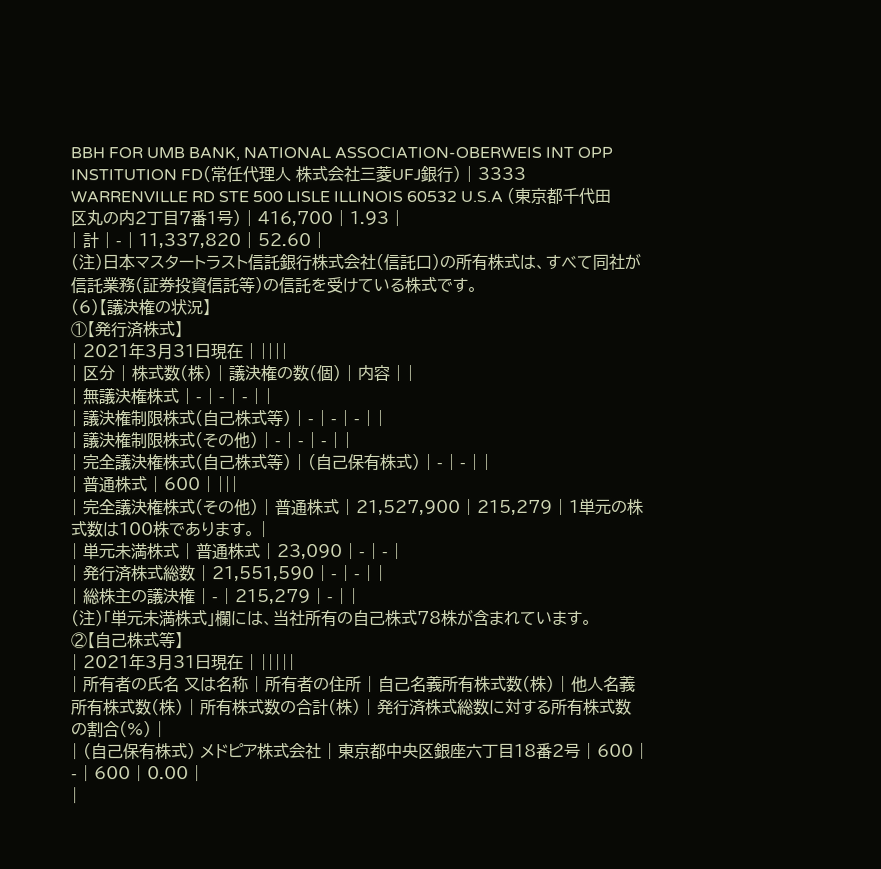BBH FOR UMB BANK, NATIONAL ASSOCIATION-OBERWEIS INT OPP INSTITUTION FD(常任代理人 株式会社三菱UFJ銀行) | 3333 WARRENVILLE RD STE 500 LISLE ILLINOIS 60532 U.S.A (東京都千代田区丸の内2丁目7番1号) | 416,700 | 1.93 |
| 計 | - | 11,337,820 | 52.60 |
(注)日本マスタートラスト信託銀行株式会社(信託口)の所有株式は、すべて同社が信託業務(証券投資信託等)の信託を受けている株式です。
(6)【議決権の状況】
①【発行済株式】
| 2021年3月31日現在 | ||||
| 区分 | 株式数(株) | 議決権の数(個) | 内容 | |
| 無議決権株式 | - | - | - | |
| 議決権制限株式(自己株式等) | - | - | - | |
| 議決権制限株式(その他) | - | - | - | |
| 完全議決権株式(自己株式等) | (自己保有株式) | - | - | |
| 普通株式 | 600 | |||
| 完全議決権株式(その他) | 普通株式 | 21,527,900 | 215,279 | 1単元の株式数は100株であります。 |
| 単元未満株式 | 普通株式 | 23,090 | - | - |
| 発行済株式総数 | 21,551,590 | - | - | |
| 総株主の議決権 | - | 215,279 | - | |
(注)「単元未満株式」欄には、当社所有の自己株式78株が含まれています。
②【自己株式等】
| 2021年3月31日現在 | |||||
| 所有者の氏名 又は名称 | 所有者の住所 | 自己名義所有株式数(株) | 他人名義所有株式数(株) | 所有株式数の合計(株) | 発行済株式総数に対する所有株式数の割合(%) |
| (自己保有株式) メドピア株式会社 | 東京都中央区銀座六丁目18番2号 | 600 | - | 600 | 0.00 |
|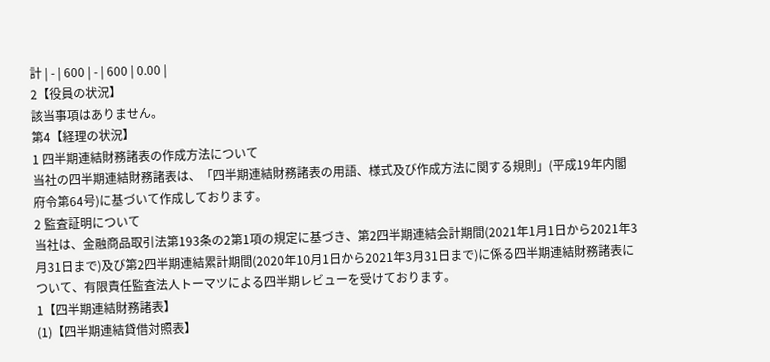計 | - | 600 | - | 600 | 0.00 |
2【役員の状況】
該当事項はありません。
第4【経理の状況】
1 四半期連結財務諸表の作成方法について
当社の四半期連結財務諸表は、「四半期連結財務諸表の用語、様式及び作成方法に関する規則」(平成19年内閣府令第64号)に基づいて作成しております。
2 監査証明について
当社は、金融商品取引法第193条の2第1項の規定に基づき、第2四半期連結会計期間(2021年1月1日から2021年3月31日まで)及び第2四半期連結累計期間(2020年10月1日から2021年3月31日まで)に係る四半期連結財務諸表について、有限責任監査法人トーマツによる四半期レビューを受けております。
1【四半期連結財務諸表】
(1)【四半期連結貸借対照表】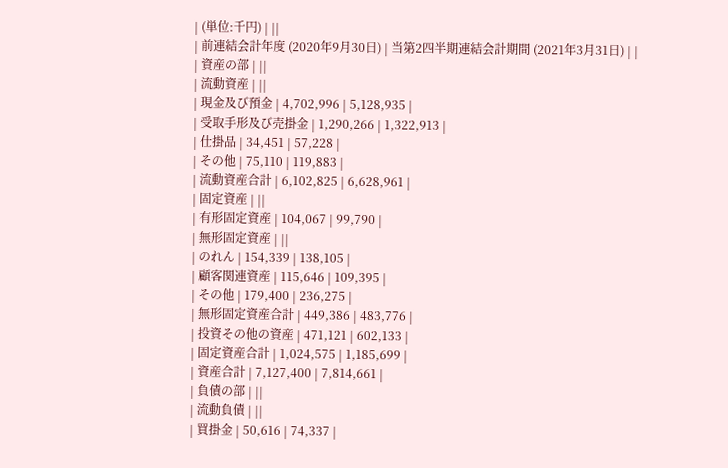| (単位:千円) | ||
| 前連結会計年度 (2020年9月30日) | 当第2四半期連結会計期間 (2021年3月31日) | |
| 資産の部 | ||
| 流動資産 | ||
| 現金及び預金 | 4,702,996 | 5,128,935 |
| 受取手形及び売掛金 | 1,290,266 | 1,322,913 |
| 仕掛品 | 34,451 | 57,228 |
| その他 | 75,110 | 119,883 |
| 流動資産合計 | 6,102,825 | 6,628,961 |
| 固定資産 | ||
| 有形固定資産 | 104,067 | 99,790 |
| 無形固定資産 | ||
| のれん | 154,339 | 138,105 |
| 顧客関連資産 | 115,646 | 109,395 |
| その他 | 179,400 | 236,275 |
| 無形固定資産合計 | 449,386 | 483,776 |
| 投資その他の資産 | 471,121 | 602,133 |
| 固定資産合計 | 1,024,575 | 1,185,699 |
| 資産合計 | 7,127,400 | 7,814,661 |
| 負債の部 | ||
| 流動負債 | ||
| 買掛金 | 50,616 | 74,337 |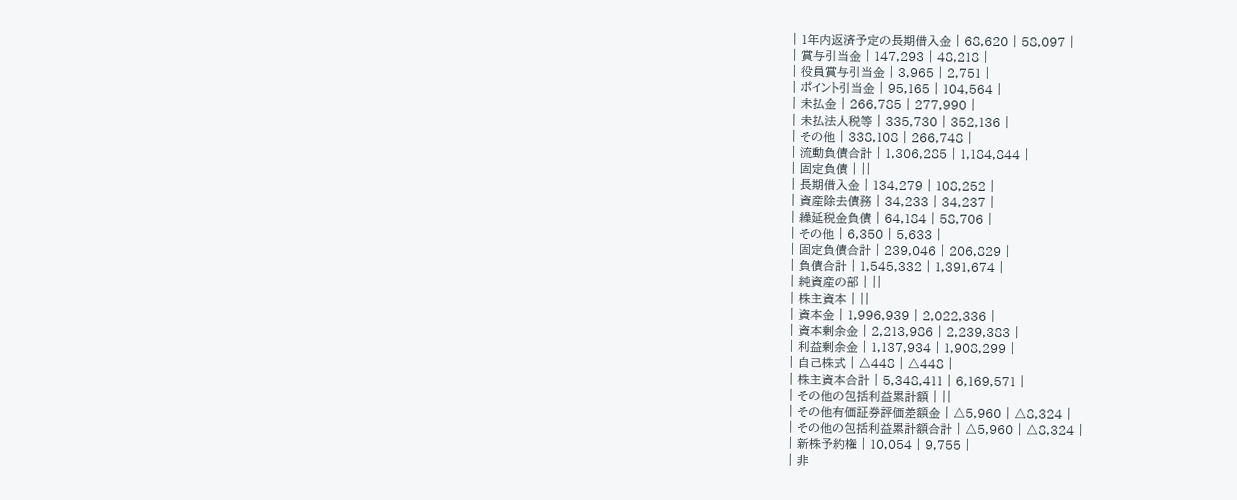| 1年内返済予定の長期借入金 | 68,620 | 58,097 |
| 賞与引当金 | 147,293 | 48,218 |
| 役員賞与引当金 | 3,965 | 2,751 |
| ポイント引当金 | 95,165 | 104,564 |
| 未払金 | 266,785 | 277,990 |
| 未払法人税等 | 335,730 | 352,136 |
| その他 | 338,108 | 266,748 |
| 流動負債合計 | 1,306,285 | 1,184,844 |
| 固定負債 | ||
| 長期借入金 | 134,279 | 108,252 |
| 資産除去債務 | 34,233 | 34,237 |
| 繰延税金負債 | 64,184 | 58,706 |
| その他 | 6,350 | 5,633 |
| 固定負債合計 | 239,046 | 206,829 |
| 負債合計 | 1,545,332 | 1,391,674 |
| 純資産の部 | ||
| 株主資本 | ||
| 資本金 | 1,996,939 | 2,022,336 |
| 資本剰余金 | 2,213,986 | 2,239,383 |
| 利益剰余金 | 1,137,934 | 1,908,299 |
| 自己株式 | △448 | △448 |
| 株主資本合計 | 5,348,411 | 6,169,571 |
| その他の包括利益累計額 | ||
| その他有価証券評価差額金 | △5,960 | △8,324 |
| その他の包括利益累計額合計 | △5,960 | △8,324 |
| 新株予約権 | 10,054 | 9,755 |
| 非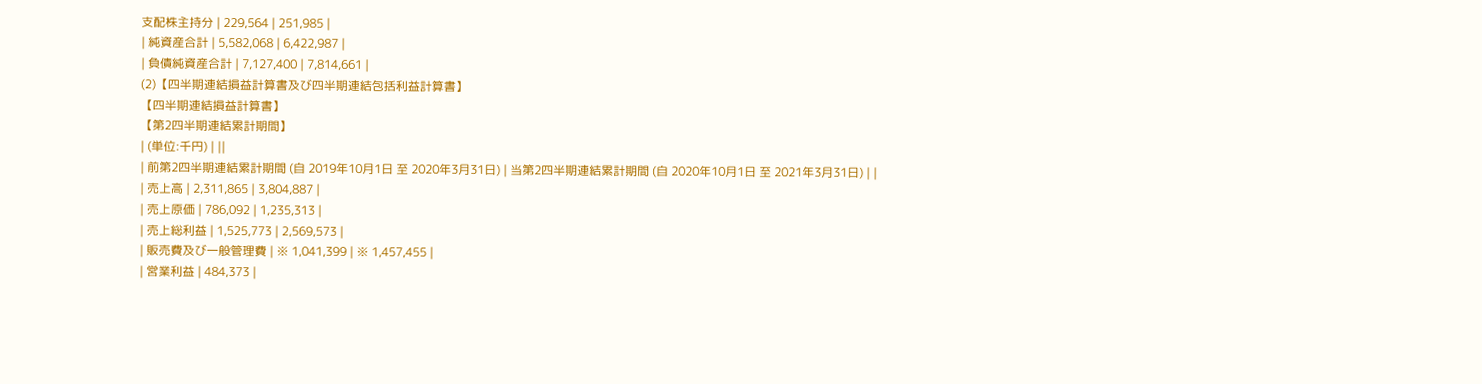支配株主持分 | 229,564 | 251,985 |
| 純資産合計 | 5,582,068 | 6,422,987 |
| 負債純資産合計 | 7,127,400 | 7,814,661 |
(2)【四半期連結損益計算書及び四半期連結包括利益計算書】
【四半期連結損益計算書】
【第2四半期連結累計期間】
| (単位:千円) | ||
| 前第2四半期連結累計期間 (自 2019年10月1日 至 2020年3月31日) | 当第2四半期連結累計期間 (自 2020年10月1日 至 2021年3月31日) | |
| 売上高 | 2,311,865 | 3,804,887 |
| 売上原価 | 786,092 | 1,235,313 |
| 売上総利益 | 1,525,773 | 2,569,573 |
| 販売費及び一般管理費 | ※ 1,041,399 | ※ 1,457,455 |
| 営業利益 | 484,373 |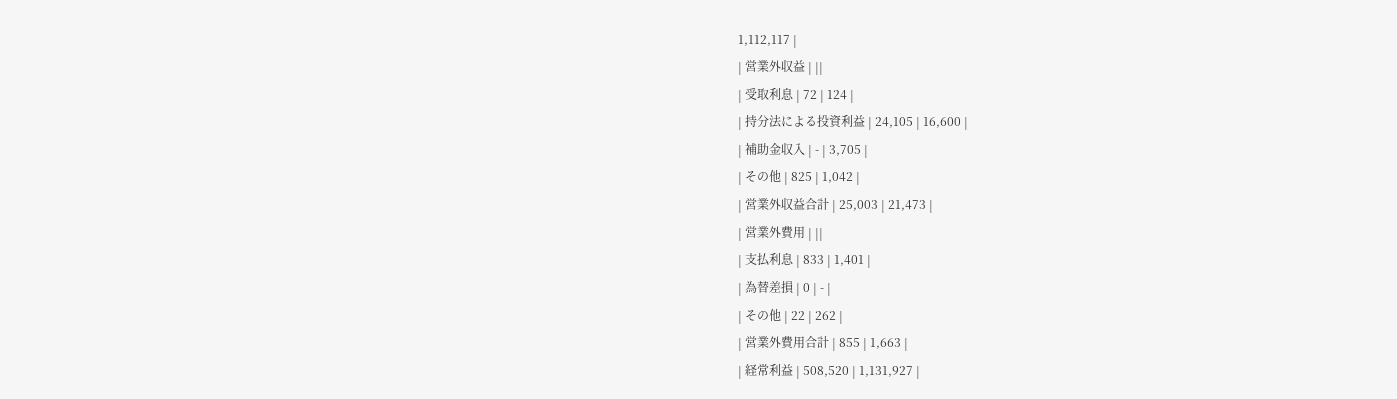1,112,117 |
| 営業外収益 | ||
| 受取利息 | 72 | 124 |
| 持分法による投資利益 | 24,105 | 16,600 |
| 補助金収入 | - | 3,705 |
| その他 | 825 | 1,042 |
| 営業外収益合計 | 25,003 | 21,473 |
| 営業外費用 | ||
| 支払利息 | 833 | 1,401 |
| 為替差損 | 0 | - |
| その他 | 22 | 262 |
| 営業外費用合計 | 855 | 1,663 |
| 経常利益 | 508,520 | 1,131,927 |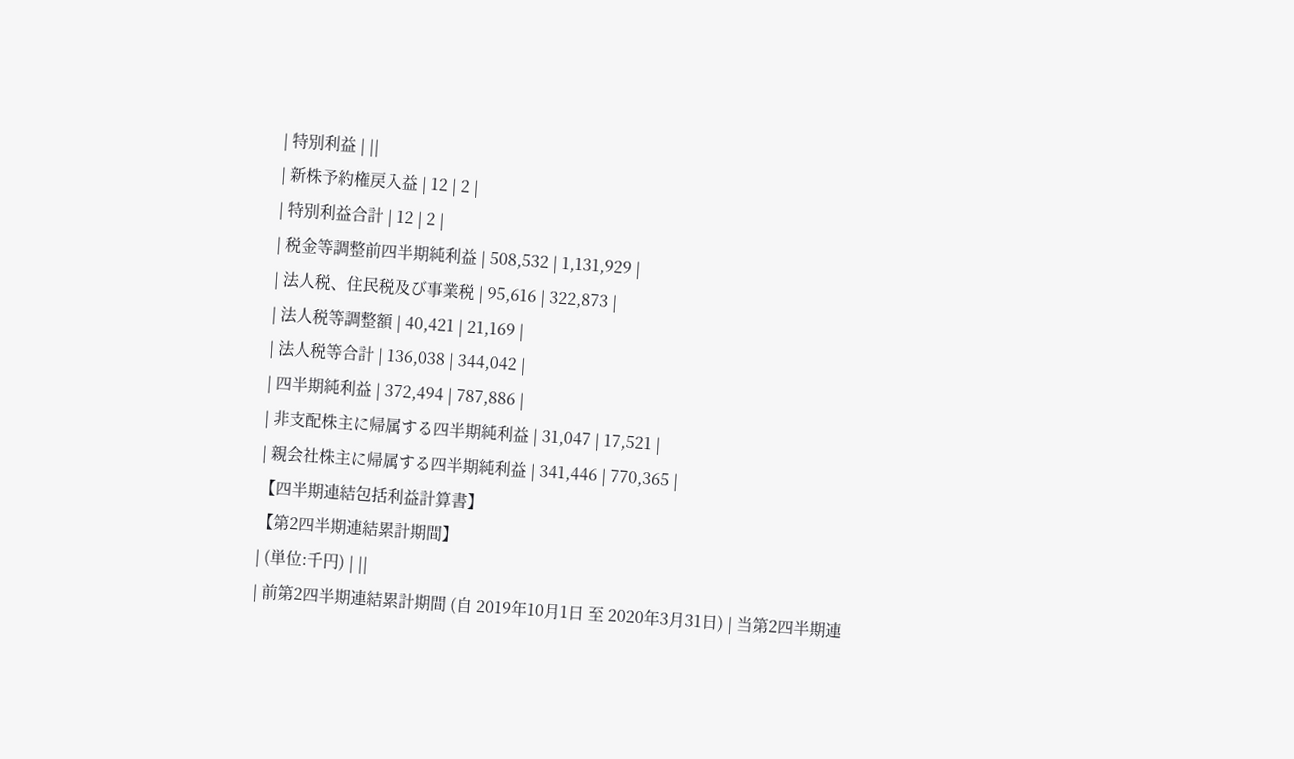| 特別利益 | ||
| 新株予約権戻入益 | 12 | 2 |
| 特別利益合計 | 12 | 2 |
| 税金等調整前四半期純利益 | 508,532 | 1,131,929 |
| 法人税、住民税及び事業税 | 95,616 | 322,873 |
| 法人税等調整額 | 40,421 | 21,169 |
| 法人税等合計 | 136,038 | 344,042 |
| 四半期純利益 | 372,494 | 787,886 |
| 非支配株主に帰属する四半期純利益 | 31,047 | 17,521 |
| 親会社株主に帰属する四半期純利益 | 341,446 | 770,365 |
【四半期連結包括利益計算書】
【第2四半期連結累計期間】
| (単位:千円) | ||
| 前第2四半期連結累計期間 (自 2019年10月1日 至 2020年3月31日) | 当第2四半期連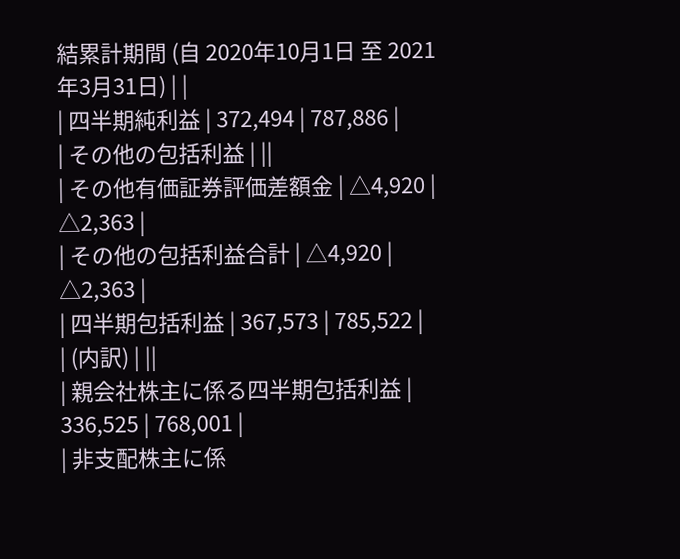結累計期間 (自 2020年10月1日 至 2021年3月31日) | |
| 四半期純利益 | 372,494 | 787,886 |
| その他の包括利益 | ||
| その他有価証券評価差額金 | △4,920 | △2,363 |
| その他の包括利益合計 | △4,920 | △2,363 |
| 四半期包括利益 | 367,573 | 785,522 |
| (内訳) | ||
| 親会社株主に係る四半期包括利益 | 336,525 | 768,001 |
| 非支配株主に係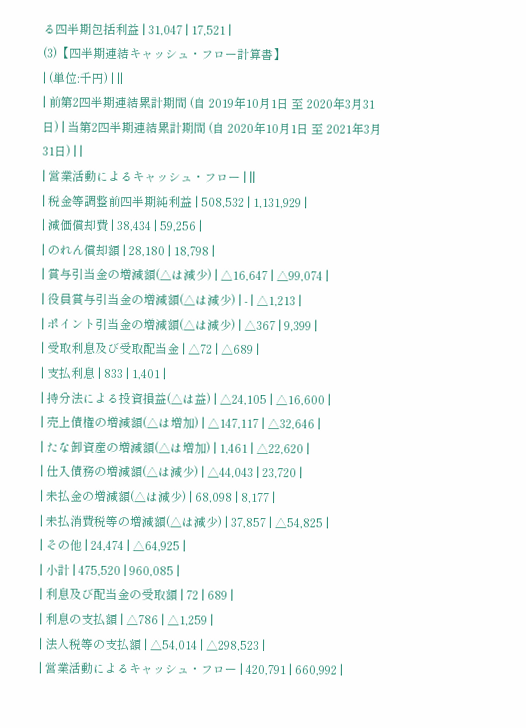る四半期包括利益 | 31,047 | 17,521 |
(3)【四半期連結キャッシュ・フロー計算書】
| (単位:千円) | ||
| 前第2四半期連結累計期間 (自 2019年10月1日 至 2020年3月31日) | 当第2四半期連結累計期間 (自 2020年10月1日 至 2021年3月31日) | |
| 営業活動によるキャッシュ・フロー | ||
| 税金等調整前四半期純利益 | 508,532 | 1,131,929 |
| 減価償却費 | 38,434 | 59,256 |
| のれん償却額 | 28,180 | 18,798 |
| 賞与引当金の増減額(△は減少) | △16,647 | △99,074 |
| 役員賞与引当金の増減額(△は減少) | - | △1,213 |
| ポイント引当金の増減額(△は減少) | △367 | 9,399 |
| 受取利息及び受取配当金 | △72 | △689 |
| 支払利息 | 833 | 1,401 |
| 持分法による投資損益(△は益) | △24,105 | △16,600 |
| 売上債権の増減額(△は増加) | △147,117 | △32,646 |
| たな卸資産の増減額(△は増加) | 1,461 | △22,620 |
| 仕入債務の増減額(△は減少) | △44,043 | 23,720 |
| 未払金の増減額(△は減少) | 68,098 | 8,177 |
| 未払消費税等の増減額(△は減少) | 37,857 | △54,825 |
| その他 | 24,474 | △64,925 |
| 小計 | 475,520 | 960,085 |
| 利息及び配当金の受取額 | 72 | 689 |
| 利息の支払額 | △786 | △1,259 |
| 法人税等の支払額 | △54,014 | △298,523 |
| 営業活動によるキャッシュ・フロー | 420,791 | 660,992 |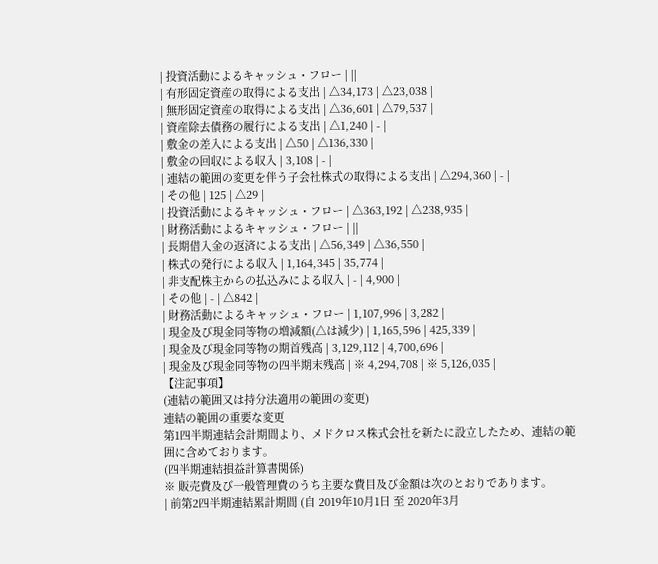| 投資活動によるキャッシュ・フロー | ||
| 有形固定資産の取得による支出 | △34,173 | △23,038 |
| 無形固定資産の取得による支出 | △36,601 | △79,537 |
| 資産除去債務の履行による支出 | △1,240 | - |
| 敷金の差入による支出 | △50 | △136,330 |
| 敷金の回収による収入 | 3,108 | - |
| 連結の範囲の変更を伴う子会社株式の取得による支出 | △294,360 | - |
| その他 | 125 | △29 |
| 投資活動によるキャッシュ・フロー | △363,192 | △238,935 |
| 財務活動によるキャッシュ・フロー | ||
| 長期借入金の返済による支出 | △56,349 | △36,550 |
| 株式の発行による収入 | 1,164,345 | 35,774 |
| 非支配株主からの払込みによる収入 | - | 4,900 |
| その他 | - | △842 |
| 財務活動によるキャッシュ・フロー | 1,107,996 | 3,282 |
| 現金及び現金同等物の増減額(△は減少) | 1,165,596 | 425,339 |
| 現金及び現金同等物の期首残高 | 3,129,112 | 4,700,696 |
| 現金及び現金同等物の四半期末残高 | ※ 4,294,708 | ※ 5,126,035 |
【注記事項】
(連結の範囲又は持分法適用の範囲の変更)
連結の範囲の重要な変更
第1四半期連結会計期間より、メドクロス株式会社を新たに設立したため、連結の範囲に含めております。
(四半期連結損益計算書関係)
※ 販売費及び一般管理費のうち主要な費目及び金額は次のとおりであります。
| 前第2四半期連結累計期間 (自 2019年10月1日 至 2020年3月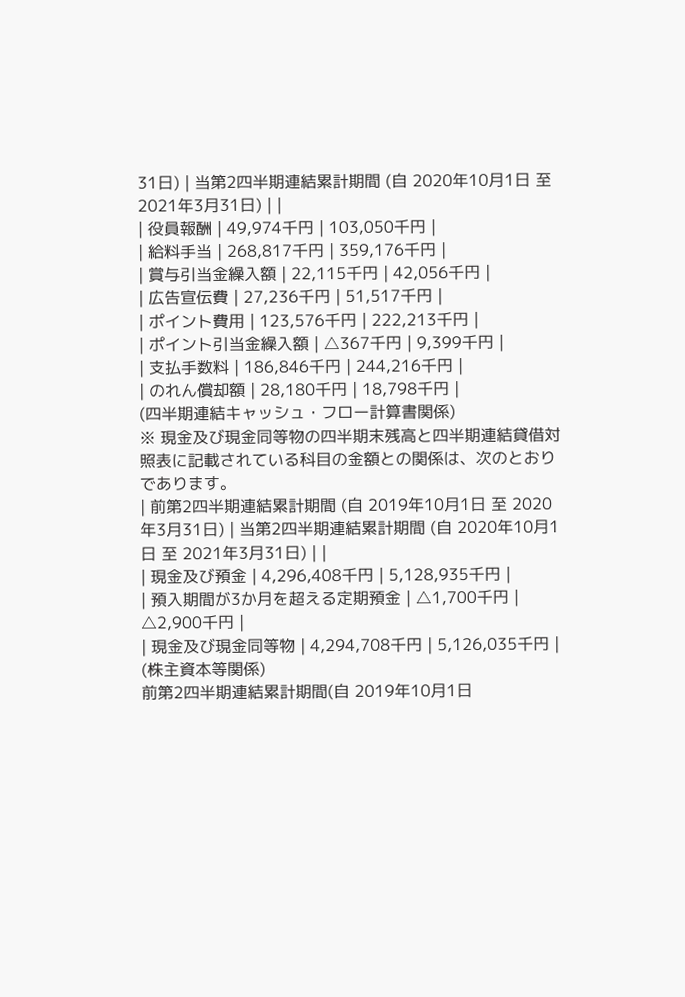31日) | 当第2四半期連結累計期間 (自 2020年10月1日 至 2021年3月31日) | |
| 役員報酬 | 49,974千円 | 103,050千円 |
| 給料手当 | 268,817千円 | 359,176千円 |
| 賞与引当金繰入額 | 22,115千円 | 42,056千円 |
| 広告宣伝費 | 27,236千円 | 51,517千円 |
| ポイント費用 | 123,576千円 | 222,213千円 |
| ポイント引当金繰入額 | △367千円 | 9,399千円 |
| 支払手数料 | 186,846千円 | 244,216千円 |
| のれん償却額 | 28,180千円 | 18,798千円 |
(四半期連結キャッシュ・フロー計算書関係)
※ 現金及び現金同等物の四半期末残高と四半期連結貸借対照表に記載されている科目の金額との関係は、次のとおりであります。
| 前第2四半期連結累計期間 (自 2019年10月1日 至 2020年3月31日) | 当第2四半期連結累計期間 (自 2020年10月1日 至 2021年3月31日) | |
| 現金及び預金 | 4,296,408千円 | 5,128,935千円 |
| 預入期間が3か月を超える定期預金 | △1,700千円 | △2,900千円 |
| 現金及び現金同等物 | 4,294,708千円 | 5,126,035千円 |
(株主資本等関係)
前第2四半期連結累計期間(自 2019年10月1日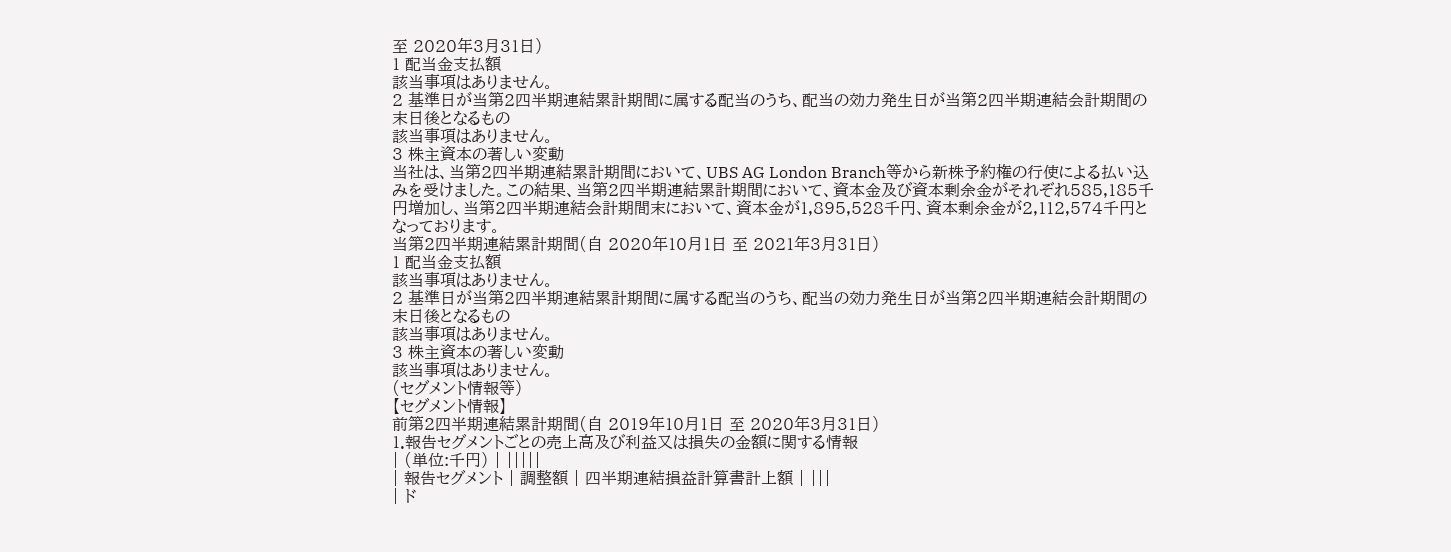至 2020年3月31日)
1 配当金支払額
該当事項はありません。
2 基準日が当第2四半期連結累計期間に属する配当のうち、配当の効力発生日が当第2四半期連結会計期間の末日後となるもの
該当事項はありません。
3 株主資本の著しい変動
当社は、当第2四半期連結累計期間において、UBS AG London Branch等から新株予約権の行使による払い込みを受けました。この結果、当第2四半期連結累計期間において、資本金及び資本剰余金がそれぞれ585,185千円増加し、当第2四半期連結会計期間末において、資本金が1,895,528千円、資本剰余金が2,112,574千円となっております。
当第2四半期連結累計期間(自 2020年10月1日 至 2021年3月31日)
1 配当金支払額
該当事項はありません。
2 基準日が当第2四半期連結累計期間に属する配当のうち、配当の効力発生日が当第2四半期連結会計期間の末日後となるもの
該当事項はありません。
3 株主資本の著しい変動
該当事項はありません。
(セグメント情報等)
【セグメント情報】
前第2四半期連結累計期間(自 2019年10月1日 至 2020年3月31日)
1.報告セグメントごとの売上高及び利益又は損失の金額に関する情報
| (単位:千円) | |||||
| 報告セグメント | 調整額 | 四半期連結損益計算書計上額 | |||
| ド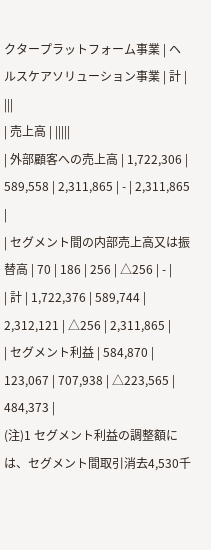クタープラットフォーム事業 | ヘルスケアソリューション事業 | 計 | |||
| 売上高 | |||||
| 外部顧客への売上高 | 1,722,306 | 589,558 | 2,311,865 | - | 2,311,865 |
| セグメント間の内部売上高又は振替高 | 70 | 186 | 256 | △256 | - |
| 計 | 1,722,376 | 589,744 | 2,312,121 | △256 | 2,311,865 |
| セグメント利益 | 584,870 | 123,067 | 707,938 | △223,565 | 484,373 |
(注)1 セグメント利益の調整額には、セグメント間取引消去4,530千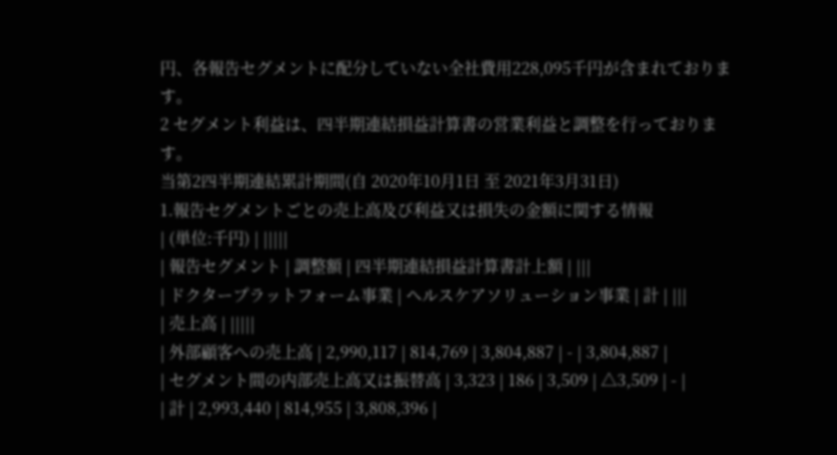円、各報告セグメントに配分していない全社費用228,095千円が含まれております。
2 セグメント利益は、四半期連結損益計算書の営業利益と調整を行っております。
当第2四半期連結累計期間(自 2020年10月1日 至 2021年3月31日)
1.報告セグメントごとの売上高及び利益又は損失の金額に関する情報
| (単位:千円) | |||||
| 報告セグメント | 調整額 | 四半期連結損益計算書計上額 | |||
| ドクタープラットフォーム事業 | ヘルスケアソリューション事業 | 計 | |||
| 売上高 | |||||
| 外部顧客への売上高 | 2,990,117 | 814,769 | 3,804,887 | - | 3,804,887 |
| セグメント間の内部売上高又は振替高 | 3,323 | 186 | 3,509 | △3,509 | - |
| 計 | 2,993,440 | 814,955 | 3,808,396 |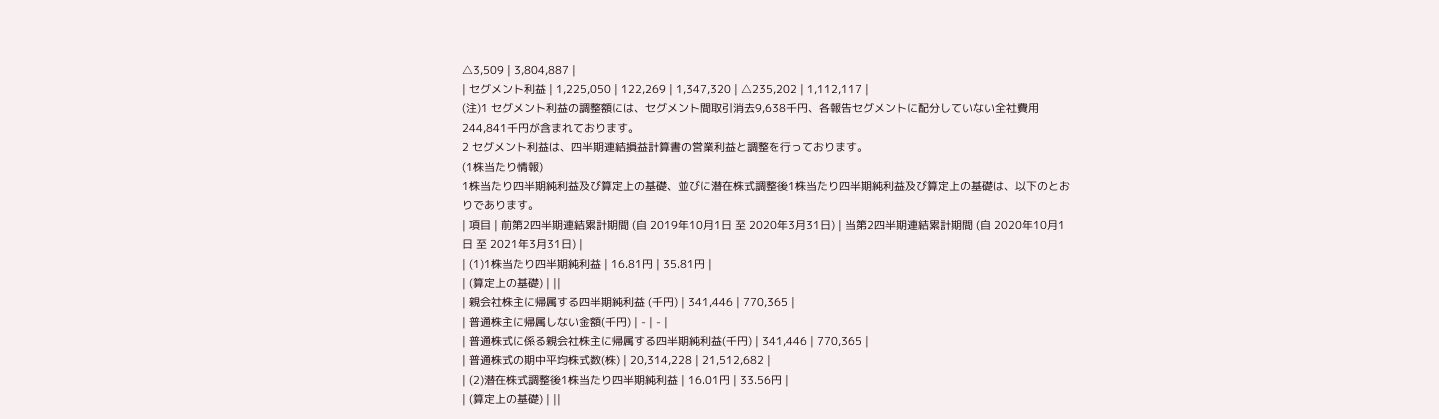△3,509 | 3,804,887 |
| セグメント利益 | 1,225,050 | 122,269 | 1,347,320 | △235,202 | 1,112,117 |
(注)1 セグメント利益の調整額には、セグメント間取引消去9,638千円、各報告セグメントに配分していない全社費用244,841千円が含まれております。
2 セグメント利益は、四半期連結損益計算書の営業利益と調整を行っております。
(1株当たり情報)
1株当たり四半期純利益及び算定上の基礎、並びに潜在株式調整後1株当たり四半期純利益及び算定上の基礎は、以下のとおりであります。
| 項目 | 前第2四半期連結累計期間 (自 2019年10月1日 至 2020年3月31日) | 当第2四半期連結累計期間 (自 2020年10月1日 至 2021年3月31日) |
| (1)1株当たり四半期純利益 | 16.81円 | 35.81円 |
| (算定上の基礎) | ||
| 親会社株主に帰属する四半期純利益 (千円) | 341,446 | 770,365 |
| 普通株主に帰属しない金額(千円) | - | - |
| 普通株式に係る親会社株主に帰属する四半期純利益(千円) | 341,446 | 770,365 |
| 普通株式の期中平均株式数(株) | 20,314,228 | 21,512,682 |
| (2)潜在株式調整後1株当たり四半期純利益 | 16.01円 | 33.56円 |
| (算定上の基礎) | ||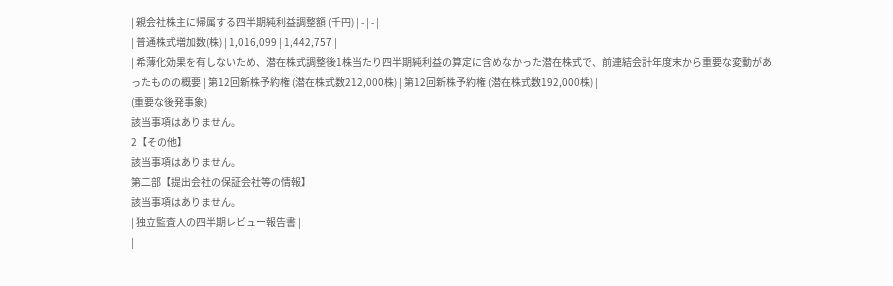| 親会社株主に帰属する四半期純利益調整額 (千円) | - | - |
| 普通株式増加数(株) | 1,016,099 | 1,442,757 |
| 希薄化効果を有しないため、潜在株式調整後1株当たり四半期純利益の算定に含めなかった潜在株式で、前連結会計年度末から重要な変動があったものの概要 | 第12回新株予約権 (潜在株式数212,000株) | 第12回新株予約権 (潜在株式数192,000株) |
(重要な後発事象)
該当事項はありません。
2【その他】
該当事項はありません。
第二部【提出会社の保証会社等の情報】
該当事項はありません。
| 独立監査人の四半期レビュー報告書 |
|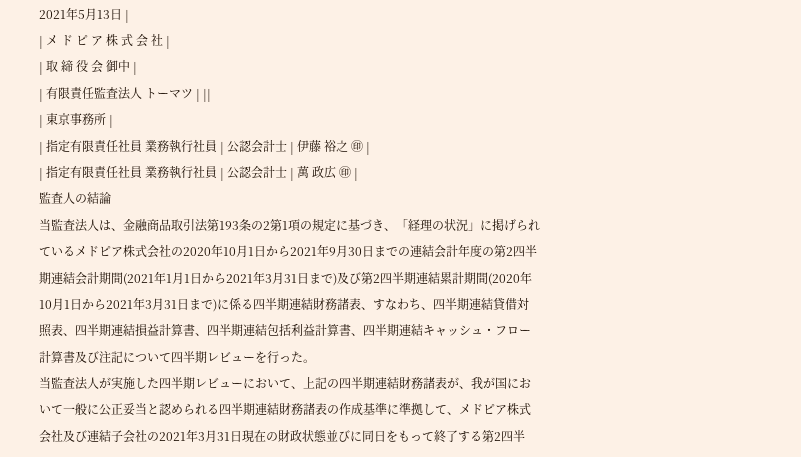2021年5月13日 |
| メ ド ピ ア 株 式 会 社 |
| 取 締 役 会 御中 |
| 有限責任監査法人 トーマツ | ||
| 東京事務所 |
| 指定有限責任社員 業務執行社員 | 公認会計士 | 伊藤 裕之 ㊞ |
| 指定有限責任社員 業務執行社員 | 公認会計士 | 萬 政広 ㊞ |
監査人の結論
当監査法人は、金融商品取引法第193条の2第1項の規定に基づき、「経理の状況」に掲げられているメドピア株式会社の2020年10月1日から2021年9月30日までの連結会計年度の第2四半期連結会計期間(2021年1月1日から2021年3月31日まで)及び第2四半期連結累計期間(2020年10月1日から2021年3月31日まで)に係る四半期連結財務諸表、すなわち、四半期連結貸借対照表、四半期連結損益計算書、四半期連結包括利益計算書、四半期連結キャッシュ・フロー計算書及び注記について四半期レビューを行った。
当監査法人が実施した四半期レビューにおいて、上記の四半期連結財務諸表が、我が国において一般に公正妥当と認められる四半期連結財務諸表の作成基準に準拠して、メドピア株式会社及び連結子会社の2021年3月31日現在の財政状態並びに同日をもって終了する第2四半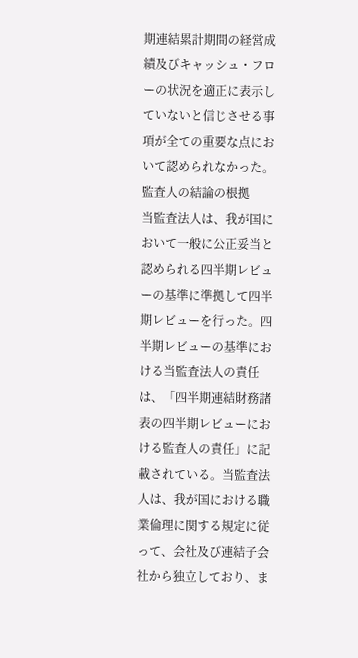期連結累計期間の経営成績及びキャッシュ・フローの状況を適正に表示していないと信じさせる事項が全ての重要な点において認められなかった。
監査人の結論の根拠
当監査法人は、我が国において一般に公正妥当と認められる四半期レビューの基準に準拠して四半期レビューを行った。四半期レビューの基準における当監査法人の責任は、「四半期連結財務諸表の四半期レビューにおける監査人の責任」に記載されている。当監査法人は、我が国における職業倫理に関する規定に従って、会社及び連結子会社から独立しており、ま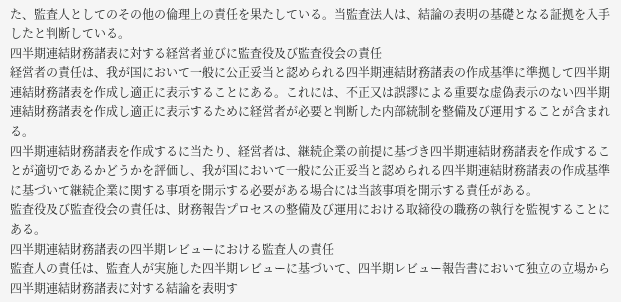た、監査人としてのその他の倫理上の責任を果たしている。当監査法人は、結論の表明の基礎となる証拠を入手したと判断している。
四半期連結財務諸表に対する経営者並びに監査役及び監査役会の責任
経営者の責任は、我が国において一般に公正妥当と認められる四半期連結財務諸表の作成基準に準拠して四半期連結財務諸表を作成し適正に表示することにある。これには、不正又は誤謬による重要な虚偽表示のない四半期連結財務諸表を作成し適正に表示するために経営者が必要と判断した内部統制を整備及び運用することが含まれる。
四半期連結財務諸表を作成するに当たり、経営者は、継続企業の前提に基づき四半期連結財務諸表を作成することが適切であるかどうかを評価し、我が国において一般に公正妥当と認められる四半期連結財務諸表の作成基準に基づいて継続企業に関する事項を開示する必要がある場合には当該事項を開示する責任がある。
監査役及び監査役会の責任は、財務報告プロセスの整備及び運用における取締役の職務の執行を監視することにある。
四半期連結財務諸表の四半期レビューにおける監査人の責任
監査人の責任は、監査人が実施した四半期レビューに基づいて、四半期レビュー報告書において独立の立場から四半期連結財務諸表に対する結論を表明す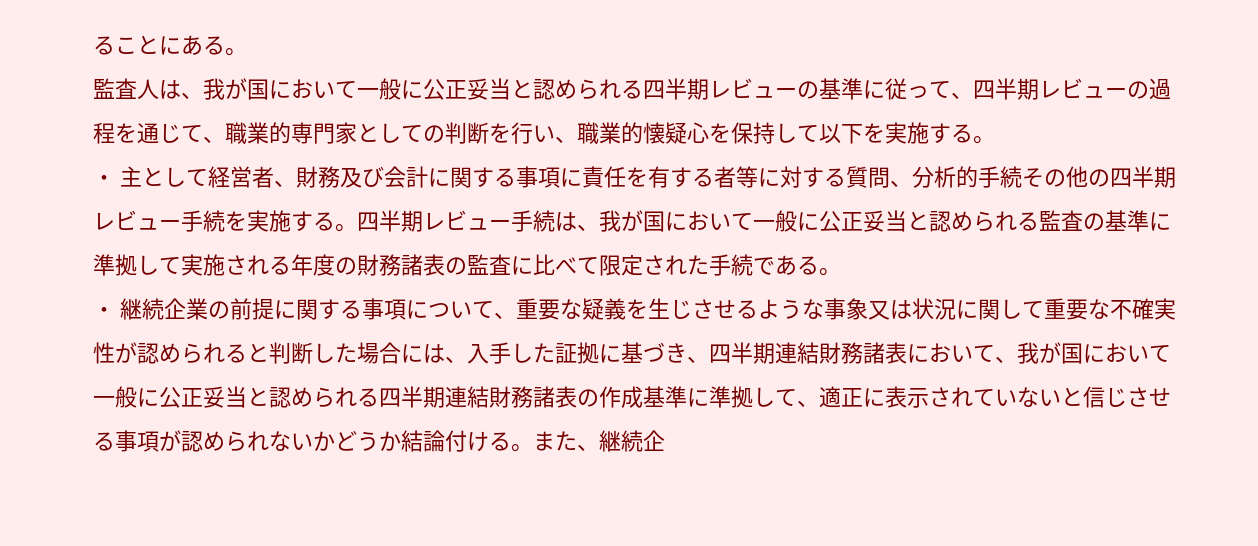ることにある。
監査人は、我が国において一般に公正妥当と認められる四半期レビューの基準に従って、四半期レビューの過程を通じて、職業的専門家としての判断を行い、職業的懐疑心を保持して以下を実施する。
・ 主として経営者、財務及び会計に関する事項に責任を有する者等に対する質問、分析的手続その他の四半期レビュー手続を実施する。四半期レビュー手続は、我が国において一般に公正妥当と認められる監査の基準に準拠して実施される年度の財務諸表の監査に比べて限定された手続である。
・ 継続企業の前提に関する事項について、重要な疑義を生じさせるような事象又は状況に関して重要な不確実性が認められると判断した場合には、入手した証拠に基づき、四半期連結財務諸表において、我が国において一般に公正妥当と認められる四半期連結財務諸表の作成基準に準拠して、適正に表示されていないと信じさせる事項が認められないかどうか結論付ける。また、継続企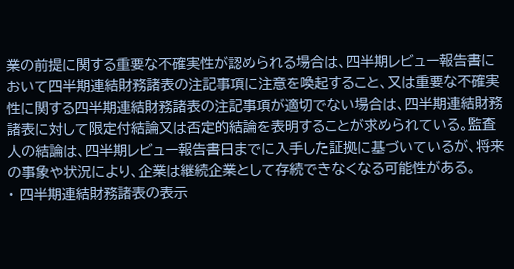業の前提に関する重要な不確実性が認められる場合は、四半期レビュー報告書において四半期連結財務諸表の注記事項に注意を喚起すること、又は重要な不確実性に関する四半期連結財務諸表の注記事項が適切でない場合は、四半期連結財務諸表に対して限定付結論又は否定的結論を表明することが求められている。監査人の結論は、四半期レビュー報告書日までに入手した証拠に基づいているが、将来の事象や状況により、企業は継続企業として存続できなくなる可能性がある。
・ 四半期連結財務諸表の表示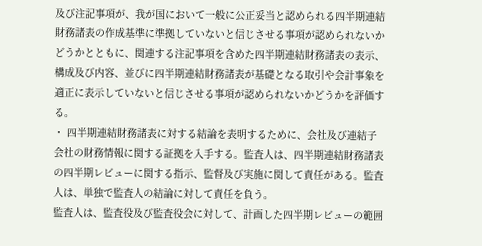及び注記事項が、我が国において一般に公正妥当と認められる四半期連結財務諸表の作成基準に準拠していないと信じさせる事項が認められないかどうかとともに、関連する注記事項を含めた四半期連結財務諸表の表示、構成及び内容、並びに四半期連結財務諸表が基礎となる取引や会計事象を適正に表示していないと信じさせる事項が認められないかどうかを評価する。
・ 四半期連結財務諸表に対する結論を表明するために、会社及び連結子会社の財務情報に関する証拠を入手する。監査人は、四半期連結財務諸表の四半期レビューに関する指示、監督及び実施に関して責任がある。監査人は、単独で監査人の結論に対して責任を負う。
監査人は、監査役及び監査役会に対して、計画した四半期レビューの範囲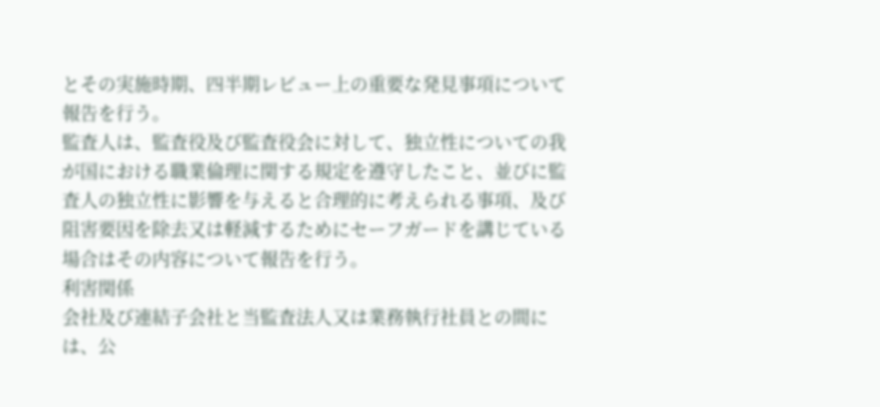とその実施時期、四半期レビュー上の重要な発見事項について報告を行う。
監査人は、監査役及び監査役会に対して、独立性についての我が国における職業倫理に関する規定を遵守したこと、並びに監査人の独立性に影響を与えると合理的に考えられる事項、及び阻害要因を除去又は軽減するためにセーフガードを講じている場合はその内容について報告を行う。
利害関係
会社及び連結子会社と当監査法人又は業務執行社員との間には、公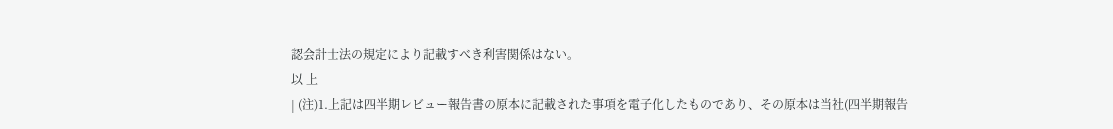認会計士法の規定により記載すべき利害関係はない。
以 上
| (注)1.上記は四半期レビュー報告書の原本に記載された事項を電子化したものであり、その原本は当社(四半期報告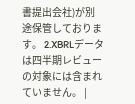書提出会社)が別途保管しております。 2.XBRLデータは四半期レビューの対象には含まれていません。 |